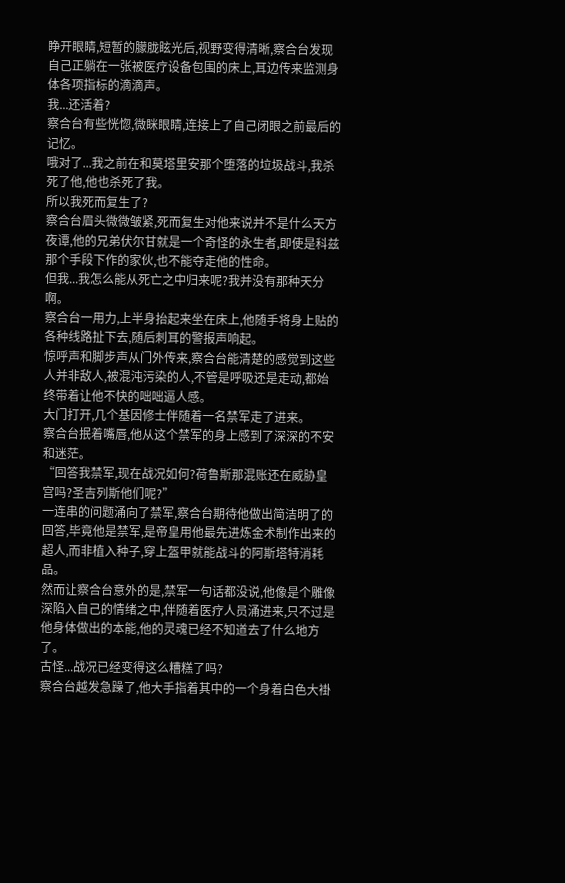睁开眼睛,短暂的朦胧眩光后,视野变得清晰,察合台发现自己正躺在一张被医疗设备包围的床上,耳边传来监测身体各项指标的滴滴声。
我...还活着?
察合台有些恍惚,微眯眼睛,连接上了自己闭眼之前最后的记忆。
哦对了...我之前在和莫塔里安那个堕落的垃圾战斗,我杀死了他,他也杀死了我。
所以我死而复生了?
察合台眉头微微皱紧,死而复生对他来说并不是什么天方夜谭,他的兄弟伏尔甘就是一个奇怪的永生者,即使是科兹那个手段下作的家伙,也不能夺走他的性命。
但我...我怎么能从死亡之中归来呢?我并没有那种天分啊。
察合台一用力,上半身抬起来坐在床上,他随手将身上贴的各种线路扯下去,随后刺耳的警报声响起。
惊呼声和脚步声从门外传来,察合台能清楚的感觉到这些人并非敌人,被混沌污染的人,不管是呼吸还是走动,都始终带着让他不快的咄咄逼人感。
大门打开,几个基因修士伴随着一名禁军走了进来。
察合台抿着嘴唇,他从这个禁军的身上感到了深深的不安和迷茫。
“回答我禁军,现在战况如何?荷鲁斯那混账还在威胁皇宫吗?圣吉列斯他们呢?”
一连串的问题涌向了禁军,察合台期待他做出简洁明了的回答,毕竟他是禁军,是帝皇用他最先进炼金术制作出来的超人,而非植入种子,穿上盔甲就能战斗的阿斯塔特消耗品。
然而让察合台意外的是,禁军一句话都没说,他像是个雕像深陷入自己的情绪之中,伴随着医疗人员涌进来,只不过是他身体做出的本能,他的灵魂已经不知道去了什么地方了。
古怪...战况已经变得这么糟糕了吗?
察合台越发急躁了,他大手指着其中的一个身着白色大褂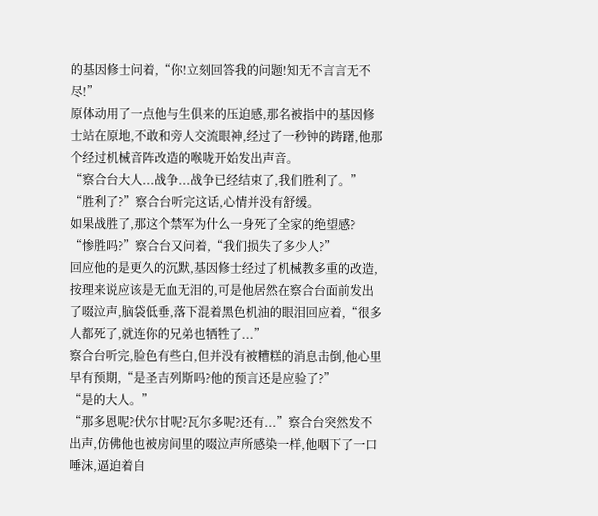的基因修士问着,“你!立刻回答我的问题!知无不言言无不尽!”
原体动用了一点他与生俱来的压迫感,那名被指中的基因修士站在原地,不敢和旁人交流眼神,经过了一秒钟的踌躇,他那个经过机械音阵改造的喉咙开始发出声音。
“察合台大人...战争...战争已经结束了,我们胜利了。”
“胜利了?”察合台听完这话,心情并没有舒缓。
如果战胜了,那这个禁军为什么一身死了全家的绝望感?
“惨胜吗?”察合台又问着,“我们损失了多少人?”
回应他的是更久的沉默,基因修士经过了机械教多重的改造,按理来说应该是无血无泪的,可是他居然在察合台面前发出了啜泣声,脑袋低垂,落下混着黑色机油的眼泪回应着,“很多人都死了,就连你的兄弟也牺牲了...”
察合台听完,脸色有些白,但并没有被糟糕的消息击倒,他心里早有预期,“是圣吉列斯吗?他的预言还是应验了?”
“是的大人。”
“那多恩呢?伏尔甘呢?瓦尔多呢?还有...”察合台突然发不出声,仿佛他也被房间里的啜泣声所感染一样,他咽下了一口唾沫,逼迫着自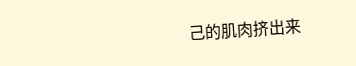己的肌肉挤出来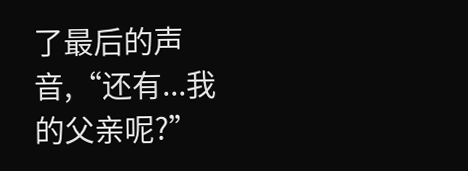了最后的声音,“还有...我的父亲呢?”